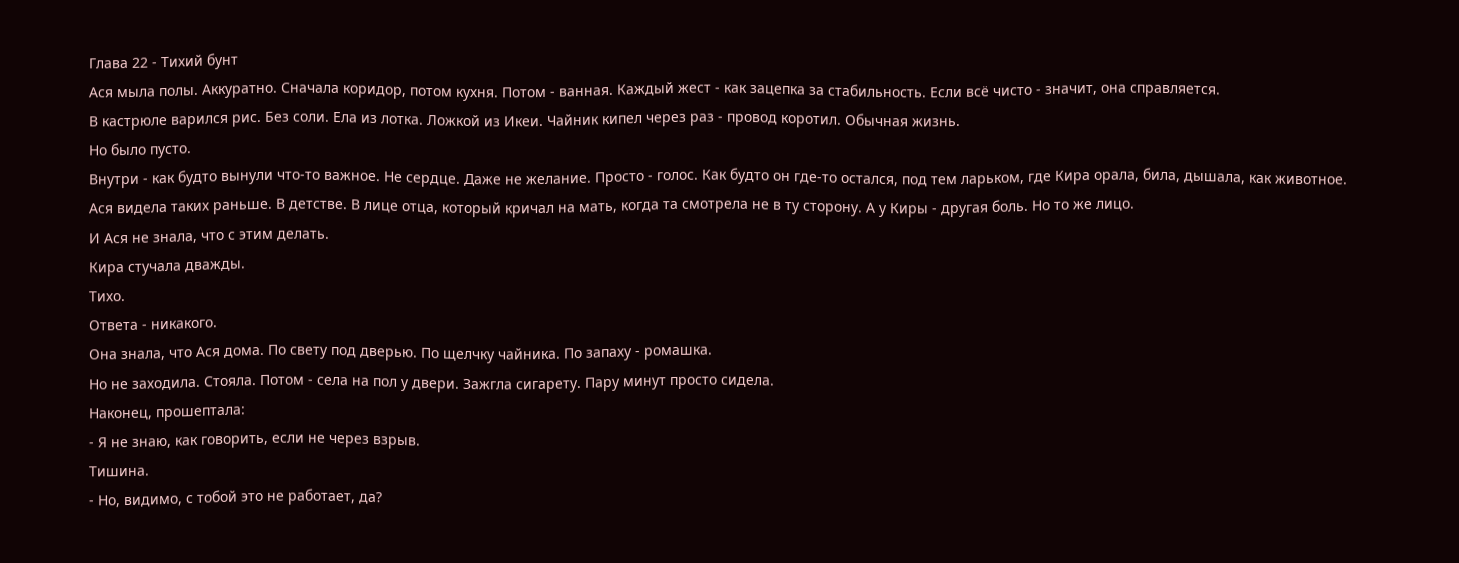Глава 22 - Тихий бунт
Ася мыла полы. Аккуратно. Сначала коридор, потом кухня. Потом - ванная. Каждый жест - как зацепка за стабильность. Если всё чисто - значит, она справляется.
В кастрюле варился рис. Без соли. Ела из лотка. Ложкой из Икеи. Чайник кипел через раз - провод коротил. Обычная жизнь.
Но было пусто.
Внутри - как будто вынули что-то важное. Не сердце. Даже не желание. Просто - голос. Как будто он где-то остался, под тем ларьком, где Кира орала, била, дышала, как животное.
Ася видела таких раньше. В детстве. В лице отца, который кричал на мать, когда та смотрела не в ту сторону. А у Киры - другая боль. Но то же лицо.
И Ася не знала, что с этим делать.
Кира стучала дважды.
Тихо.
Ответа - никакого.
Она знала, что Ася дома. По свету под дверью. По щелчку чайника. По запаху - ромашка.
Но не заходила. Стояла. Потом - села на пол у двери. Зажгла сигарету. Пару минут просто сидела.
Наконец, прошептала:
- Я не знаю, как говорить, если не через взрыв.
Тишина.
- Но, видимо, с тобой это не работает, да?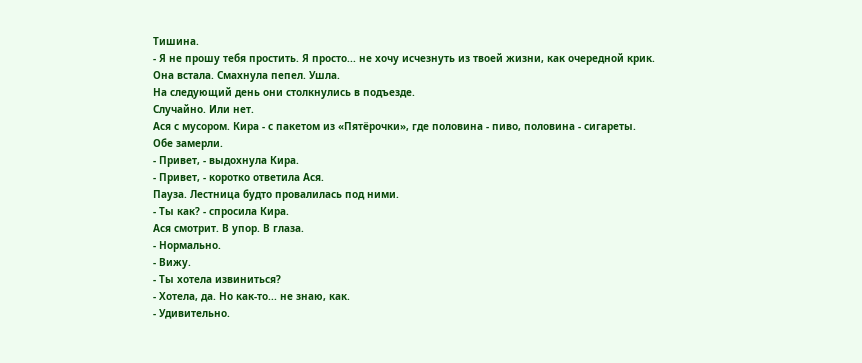Тишина.
- Я не прошу тебя простить. Я просто... не хочу исчезнуть из твоей жизни, как очередной крик.
Она встала. Смахнула пепел. Ушла.
На следующий день они столкнулись в подъезде.
Случайно. Или нет.
Ася с мусором. Кира - с пакетом из «Пятёрочки», где половина - пиво, половина - сигареты.
Обе замерли.
- Привет, - выдохнула Кира.
- Привет, - коротко ответила Ася.
Пауза. Лестница будто провалилась под ними.
- Ты как? - спросила Кира.
Ася смотрит. В упор. В глаза.
- Нормально.
- Вижу.
- Ты хотела извиниться?
- Хотела, да. Но как-то... не знаю, как.
- Удивительно.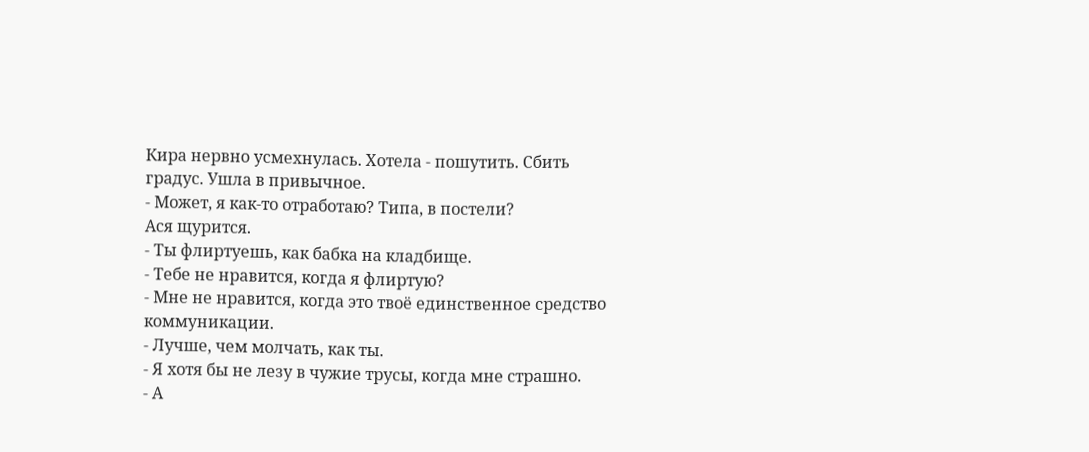Кира нервно усмехнулась. Хотела - пошутить. Сбить градус. Ушла в привычное.
- Может, я как-то отработаю? Типа, в постели?
Ася щурится.
- Ты флиртуешь, как бабка на кладбище.
- Тебе не нравится, когда я флиртую?
- Мне не нравится, когда это твоё единственное средство коммуникации.
- Лучше, чем молчать, как ты.
- Я хотя бы не лезу в чужие трусы, когда мне страшно.
- А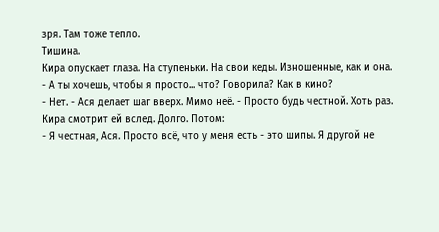зря. Там тоже тепло.
Тишина.
Кира опускает глаза. На ступеньки. На свои кеды. Изношенные, как и она.
- А ты хочешь, чтобы я просто... что? Говорила? Как в кино?
- Нет. - Ася делает шаг вверх. Мимо неё. - Просто будь честной. Хоть раз.
Кира смотрит ей вслед. Долго. Потом:
- Я честная, Ася. Просто всё, что у меня есть - это шипы. Я другой не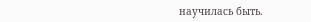научилась быть.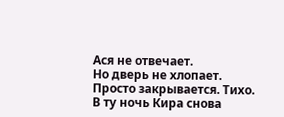Ася не отвечает.
Но дверь не хлопает. Просто закрывается. Тихо.
В ту ночь Кира снова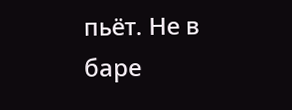пьёт. Не в баре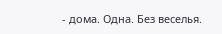- дома. Одна. Без веселья.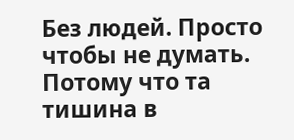Без людей. Просто чтобы не думать.
Потому что та тишина в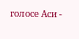голосе Аси -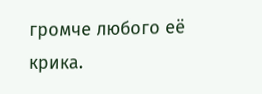громче любого её крика.